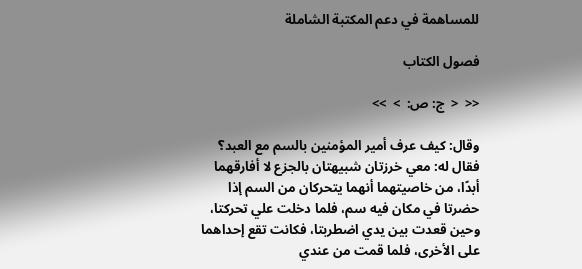للمساهمة في دعم المكتبة الشاملة

فصول الكتاب

<<  <  ج: ص:  >  >>

وقال: كيف عرف أمير المؤمنين بالسم مع العبد؟ فقال له: معي خرزتان شبيهتان بالجزع لا أفارقهما أبدًا، من خاصيتهما أنهما يتحركان من السم إذا حضرتا في مكان فيه سم، فلما دخلت علي تحركتا، وحين قعدت بين يدي اضطربتا، فكانت تقع إحداهما على الأخرى، فلما قمت من عندي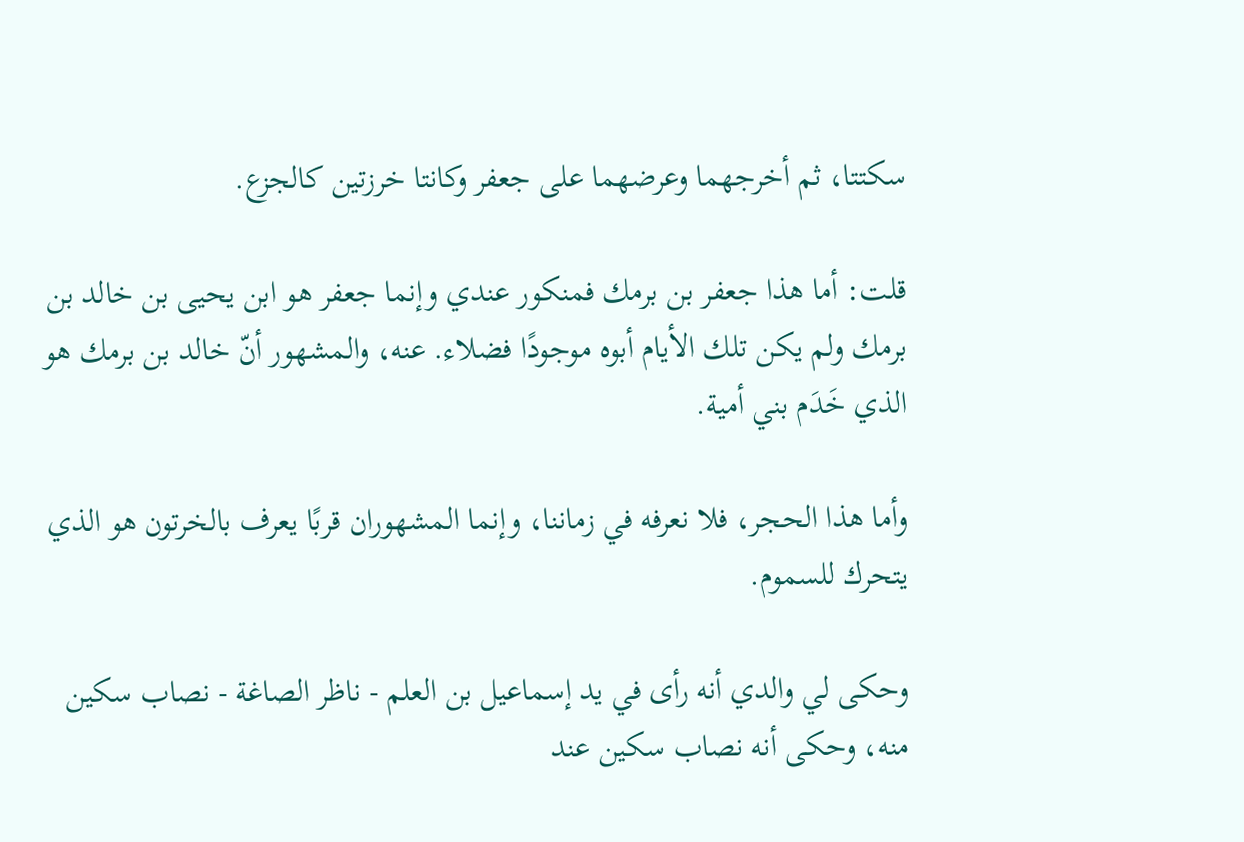سكتتا، ثم أخرجهما وعرضهما على جعفر وكانتا خرزتين كالجزع.

قلت: أما هذا جعفر بن برمك فمنكور عندي وإنما جعفر هو ابن يحيى بن خالد بن برمك ولم يكن تلك الأيام أبوه موجودًا فضلاء. عنه، والمشهور أنّ خالد بن برمك هو الذي خَدَم بني أمية.

وأما هذا الحجر، فلا نعرفه في زماننا، وإنما المشهوران قربًا يعرف بالخرتون هو الذي يتحرك للسموم.

وحكى لي والدي أنه رأى في يد إسماعيل بن العلم - ناظر الصاغة - نصاب سكين منه، وحكى أنه نصاب سكين عند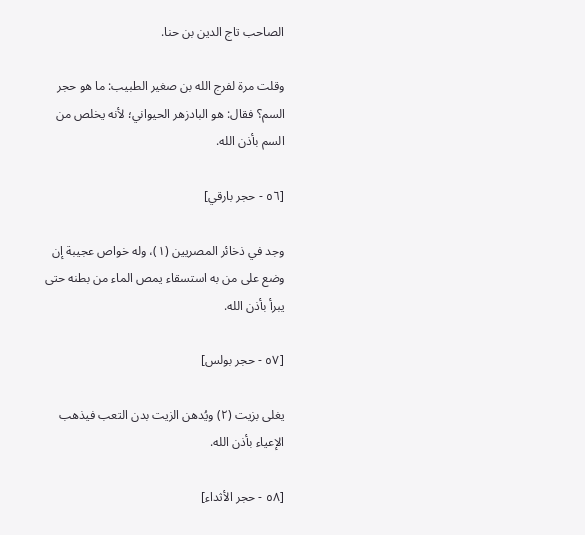الصاحب تاج الدين بن حنا.

وقلت مرة لفرج الله بن صغير الطبيب: ما هو حجر السم؟ فقال: هو البادزهر الحيواني؛ لأنه يخلص من السم بأذن الله.

[٥٦ - حجر بارقي]

وجد في ذخائر المصريين (١)، وله خواص عجيبة إن وضع على من به استسقاء يمص الماء من بطنه حتى يبرأ بأذن الله.

[٥٧ - حجر بولس]

يغلى بزيت (٢) ويُدهن الزيت بدن التعب فيذهب الإعياء بأذن الله.

[٥٨ - حجر الأثداء]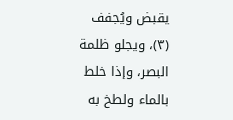يقبض ويُجفف (٣)، ويجلو ظلمة البصر، وإذا خلط بالماء ولطخ به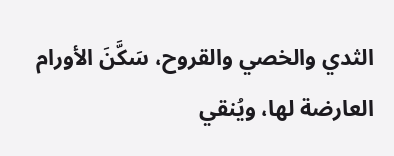الثدي والخصي والقروح، سَكَّنَ الأورام العارضة لها، ويُنقي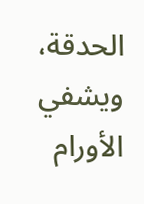الحدقة، ويشفي الأورام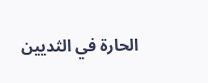الحارة في الثديين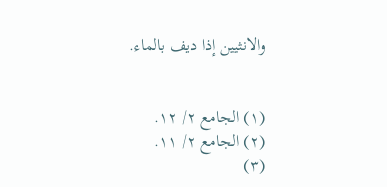والانثيين إذا ديف بالماء.


(١) الجامع ٢/ ١٢.
(٢) الجامع ٢/ ١١.
(٣)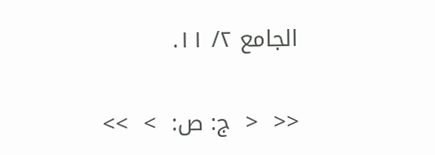الجامع ٢/ ١١.

<<  <  ج: ص:  >  >>